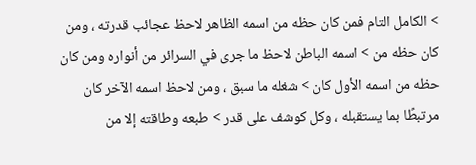> الكامل التام فمن كان حظه من اسمه الظاهر لاحظ عجائب قدرته ، ومن كان حظه من > اسمه الباطن لاحظ ما جرى في السرائر من أنواره ومن كان حظه من اسمه الأول كان > شغله ما سبق ، ومن لاحظ اسمه الآخر كان مرتبطًا بما يستقبله ، وكل كوشف على قدر > طبعه وطاقته إلا من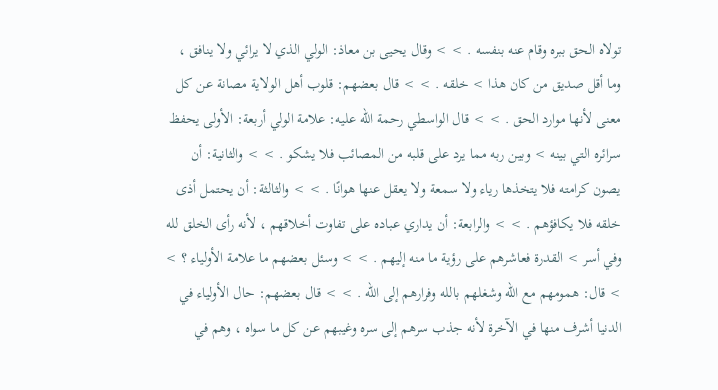تولاه الحق ببره وقام عنه بنفسه . > > وقال يحيى بن معاذ: الولي الذي لا يرائي ولا ينافق ، وما أقل صديق من كان هذا > خلقه . > > قال بعضهم: قلوب أهل الولاية مصانة عن كل معنى لأنها موارد الحق . > > قال الواسطي رحمة الله عليه: علامة الولي أربعة: الأولى يحفظ سرائره التي بينه > وبين ربه مما يرد على قلبه من المصائب فلا يشكو . > > والثانية: أن يصون كرامته فلا يتخذها رياء ولا سمعة ولا يعقل عنها هوانًا . > > والثالثة: أن يحتمل أذى خلقه فلا يكافؤهم . > > والرابعة: أن يداري عباده على تفاوت أخلاقهم ، لأنه رأى الخلق لله وفي أسر > القدرة فعاشرهم على رؤية ما منه إليهم . > > وسئل بعضهم ما علامة الأولياء ؟ > > قال: همومهم مع الله وشغلهم بالله وفرارهم إلى الله . > > قال بعضهم: حال الأولياء في الدنيا أشرف منها في الآخرة لأنه جذب سرهم إلى سره وغيبهم عن كل ما سواه ، وهم في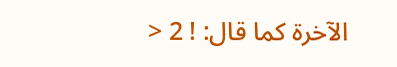الآخرة كما قال: ! 2 <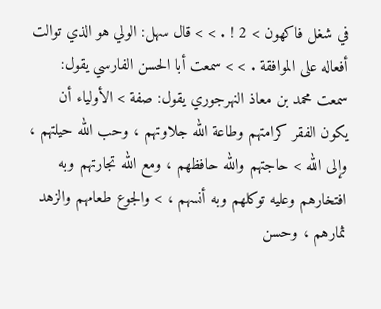في شغل فاكهون > 2 ! . > > قال سهل: الولي هو الذي توالت أفعاله على الموافقة . > > سمعت أبا الحسن الفارسي يقول: سمعت محمد بن معاذ النهرجوري يقول: صفة > الأولياء أن يكون الفقر كرامتهم وطاعة الله جلاوتهم ، وحب الله حيلتهم ، وإلى الله > حاجتهم والله حافظهم ، ومع الله تجارتهم وبه افتخارهم وعليه توكلهم وبه أنسهم ، > والجوع طعامهم والزهد ثمارهم ، وحسن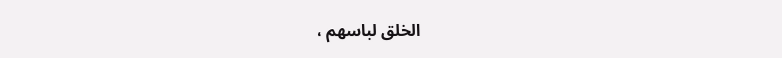الخلق لباسهم ،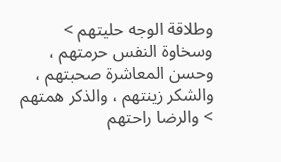وطلاقة الوجه حليتهم > وسخاوة النفس حرمتهم ، وحسن المعاشرة صحبتهم ، والشكر زينتهم ، والذكر همتهم > والرضا راحتهم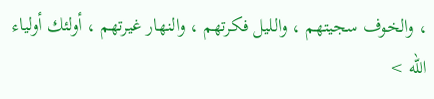، والخوف سجيتهم ، والليل فكرتهم ، والنهار غيرتهم ، أولئك أولياء الله >